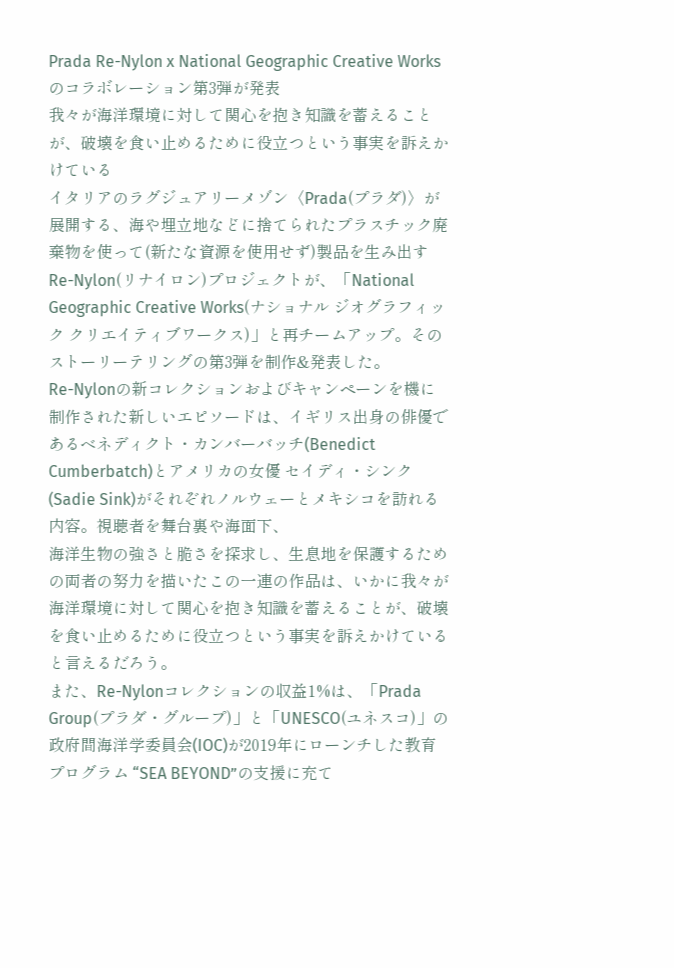Prada Re-Nylon x National Geographic Creative Works のコラボレーション第3弾が発表
我々が海洋環境に対して関心を抱き知識を蓄えることが、破壊を食い止めるために役立つという事実を訴えかけている
イタリアのラグジュアリーメゾン〈Prada(プラダ)〉が展開する、海や埋立地などに捨てられたプラスチック廃棄物を使って(新たな資源を使用せず)製品を生み出すRe-Nylon(リナイロン)プロジェクトが、「National Geographic Creative Works(ナショナル ジオグラフィック クリエイティブワークス)」と再チームアップ。そのストーリーテリングの第3弾を制作&発表した。
Re-Nylonの新コレクションおよびキャンペーンを機に制作された新しいエピソードは、イギリス出身の俳優であるベネディクト・カンバーバッチ(Benedict Cumberbatch)とアメリカの女優 セイディ・シンク(Sadie Sink)がそれぞれノルウェーとメキシコを訪れる内容。視聴者を舞台裏や海面下、
海洋生物の強さと脆さを探求し、生息地を保護するための両者の努力を描いたこの一連の作品は、いかに我々が海洋環境に対して関心を抱き知識を蓄えることが、破壊を食い止めるために役立つという事実を訴えかけていると言えるだろう。
また、Re-Nylonコレクションの収益1%は、「Prada Group(プラダ・グループ)」と「UNESCO(ユネスコ)」の政府間海洋学委員会(IOC)が2019年にローンチした教育プログラム “SEA BEYOND”の支援に充て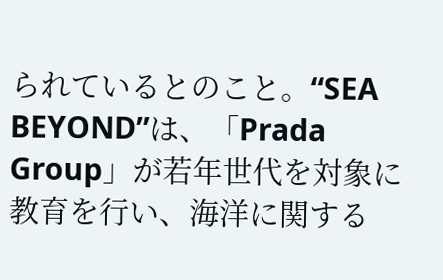られているとのこと。“SEA BEYOND”は、「Prada Group」が若年世代を対象に教育を行い、海洋に関する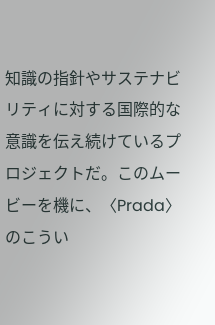知識の指針やサステナビリティに対する国際的な意識を伝え続けているプロジェクトだ。このムービーを機に、〈Prada〉のこうい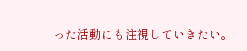った活動にも注視していきたい。